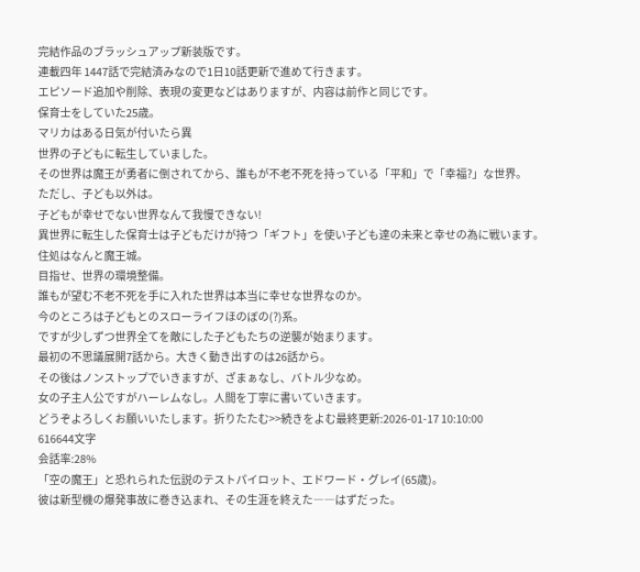完結作品のブラッシュアップ新装版です。
連載四年 1447話で完結済みなので1日10話更新で進めて行きます。
エピソード追加や削除、表現の変更などはありますが、内容は前作と同じです。
保育士をしていた25歳。
マリカはある日気が付いたら異
世界の子どもに転生していました。
その世界は魔王が勇者に倒されてから、誰もが不老不死を持っている「平和」で「幸福?」な世界。
ただし、子ども以外は。
子どもが幸せでない世界なんて我慢できない!
異世界に転生した保育士は子どもだけが持つ「ギフト」を使い子ども達の未来と幸せの為に戦います。
住処はなんと魔王城。
目指せ、世界の環境整備。
誰もが望む不老不死を手に入れた世界は本当に幸せな世界なのか。
今のところは子どもとのスローライフほのぼの(?)系。
ですが少しずつ世界全てを敵にした子どもたちの逆襲が始まります。
最初の不思議展開7話から。大きく動き出すのは26話から。
その後はノンストップでいきますが、ざまぁなし、バトル少なめ。
女の子主人公ですがハーレムなし。人間を丁寧に書いていきます。
どうぞよろしくお願いいたします。折りたたむ>>続きをよむ最終更新:2026-01-17 10:10:00
616644文字
会話率:28%
「空の魔王」と恐れられた伝説のテストパイロット、エドワード・グレイ(65歳)。
彼は新型機の爆発事故に巻き込まれ、その生涯を終えた――はずだった。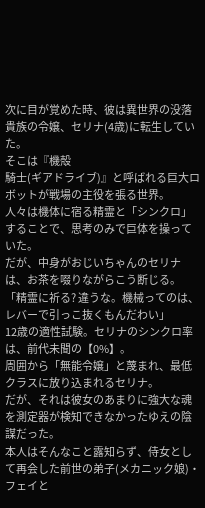次に目が覚めた時、彼は異世界の没落貴族の令嬢、セリナ(4歳)に転生していた。
そこは『機殻
騎士(ギアドライブ)』と呼ばれる巨大ロボットが戦場の主役を張る世界。
人々は機体に宿る精霊と「シンクロ」することで、思考のみで巨体を操っていた。
だが、中身がおじいちゃんのセリナは、お茶を啜りながらこう断じる。
「精霊に祈る? 違うな。機械ってのは、レバーで引っこ抜くもんだわい」
12歳の適性試験。セリナのシンクロ率は、前代未聞の【0%】。
周囲から「無能令嬢」と蔑まれ、最低クラスに放り込まれるセリナ。
だが、それは彼女のあまりに強大な魂を測定器が検知できなかったゆえの陰謀だった。
本人はそんなこと露知らず、侍女として再会した前世の弟子(メカニック娘)・フェイと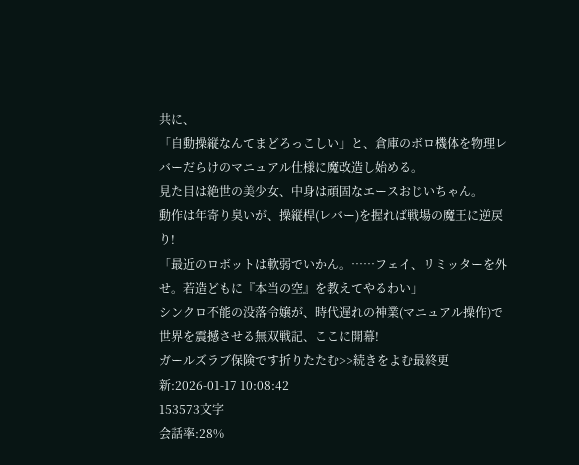共に、
「自動操縦なんてまどろっこしい」と、倉庫のボロ機体を物理レバーだらけのマニュアル仕様に魔改造し始める。
見た目は絶世の美少女、中身は頑固なエースおじいちゃん。
動作は年寄り臭いが、操縦桿(レバー)を握れば戦場の魔王に逆戻り!
「最近のロボットは軟弱でいかん。……フェイ、リミッターを外せ。若造どもに『本当の空』を教えてやるわい」
シンクロ不能の没落令嬢が、時代遅れの神業(マニュアル操作)で世界を震撼させる無双戦記、ここに開幕!
ガールズラブ保険です折りたたむ>>続きをよむ最終更新:2026-01-17 10:08:42
153573文字
会話率:28%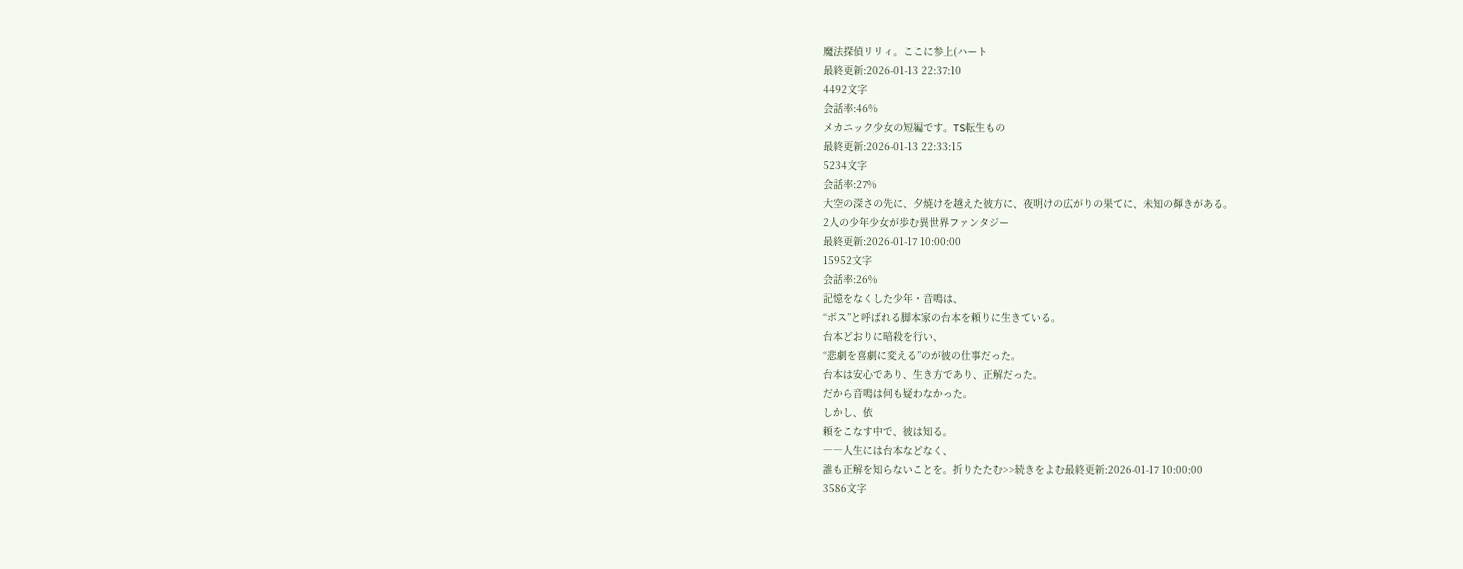魔法探偵リリィ。ここに参上(ハート
最終更新:2026-01-13 22:37:10
4492文字
会話率:46%
メカニック少女の短編です。TS転生もの
最終更新:2026-01-13 22:33:15
5234文字
会話率:27%
大空の深さの先に、夕焼けを越えた彼方に、夜明けの広がりの果てに、未知の輝きがある。
2人の少年少女が歩む異世界ファンタジー
最終更新:2026-01-17 10:00:00
15952文字
会話率:26%
記憶をなくした少年・音鳴は、
“ボス”と呼ばれる脚本家の台本を頼りに生きている。
台本どおりに暗殺を行い、
“悲劇を喜劇に変える”のが彼の仕事だった。
台本は安心であり、生き方であり、正解だった。
だから音鳴は何も疑わなかった。
しかし、依
頼をこなす中で、彼は知る。
――人生には台本などなく、
誰も正解を知らないことを。折りたたむ>>続きをよむ最終更新:2026-01-17 10:00:00
3586文字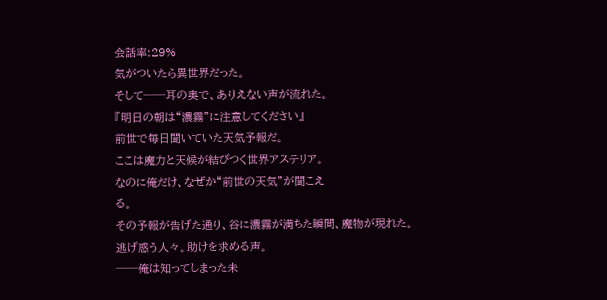会話率:29%
気がついたら異世界だった。
そして──耳の奥で、ありえない声が流れた。
『明日の朝は“濃霧”に注意してください』
前世で毎日聞いていた天気予報だ。
ここは魔力と天候が結びつく世界アステリア。
なのに俺だけ、なぜか“前世の天気”が聞こえ
る。
その予報が告げた通り、谷に濃霧が満ちた瞬間、魔物が現れた。
逃げ惑う人々。助けを求める声。
──俺は知ってしまった未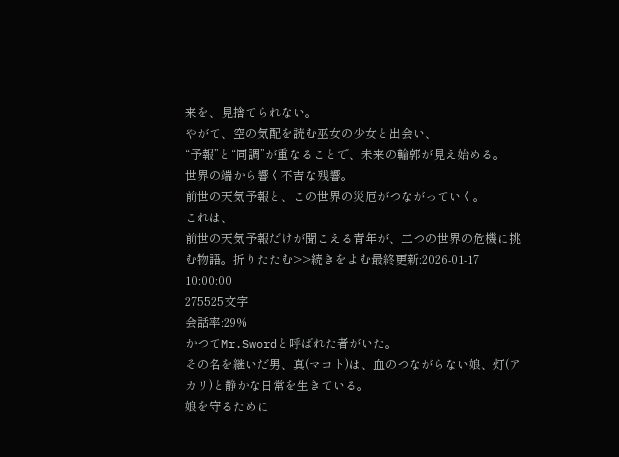来を、見捨てられない。
やがて、空の気配を読む巫女の少女と出会い、
“予報”と“同調”が重なることで、未来の輪郭が見え始める。
世界の端から響く不吉な残響。
前世の天気予報と、この世界の災厄がつながっていく。
これは、
前世の天気予報だけが聞こえる青年が、二つの世界の危機に挑む物語。折りたたむ>>続きをよむ最終更新:2026-01-17 10:00:00
275525文字
会話率:29%
かつてMr.Swordと呼ばれた者がいた。
その名を継いだ男、真(マコト)は、血のつながらない娘、灯(アカリ)と静かな日常を生きている。
娘を守るために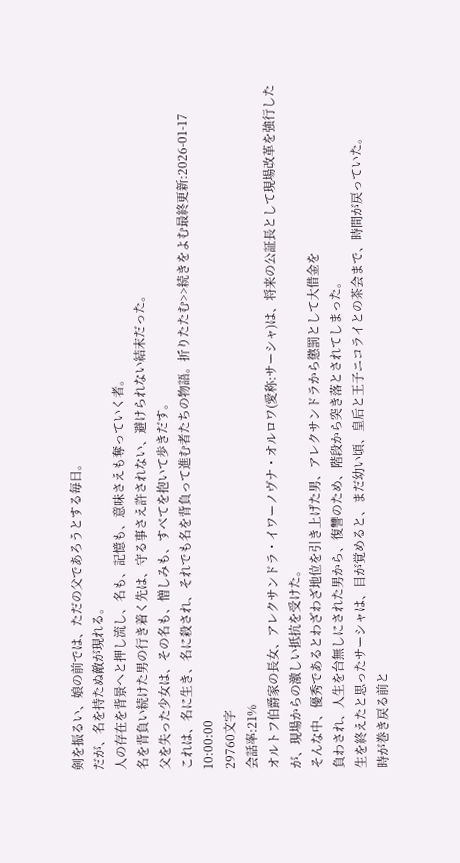剣を振るい、娘の前では、ただの父であろうとする毎日。
だが、名を持たぬ敵が現れる。
人の存在を背景へと押し流し、名も、記憶も、意味さえも奪っていく者。
名を背負い続けた男の行き着く先は、守る事さえ許されない、避けられない結末だった。
父を失った少女は、その名も、憎しみも、すべてを抱いて歩きだす。
これは、名に生き、名に殺され、それでも名を背負って進む者たちの物語。折りたたむ>>続きをよむ最終更新:2026-01-17 10:00:00
29760文字
会話率:21%
オルトフ伯爵家の長女、アレクサンドラ・イワーノヴナ・オルロワ(愛称:サーシャ)は、将来の公証長として現場改革を強行したが、現場からの激しい抵抗を受けた。
そんな中、優秀であるとわざわざ地位を引き上げた男、アレクサンドラから懲罰として大借金を
負わされ、人生を台無しにされた男から、復讐のため、階段から突き落とされてしまった。
生を終えたと思ったサーシャは、目が覚めると、まだ幼い頃、皇后と王子ニコライとの茶会まで、時間が戻っていた。
時が巻き戻る前と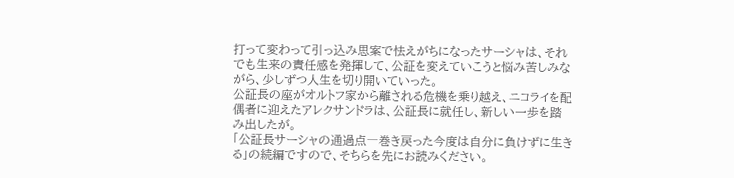打って変わって引っ込み思案で怯えがちになったサーシャは、それでも生来の責任感を発揮して、公証を変えていこうと悩み苦しみながら、少しずつ人生を切り開いていった。
公証長の座がオルトフ家から離される危機を乗り越え、ニコライを配偶者に迎えたアレクサンドラは、公証長に就任し、新しい一歩を踏み出したが。
「公証長サーシャの通過点―巻き戻った今度は自分に負けずに生きる」の続編ですので、そちらを先にお読みください。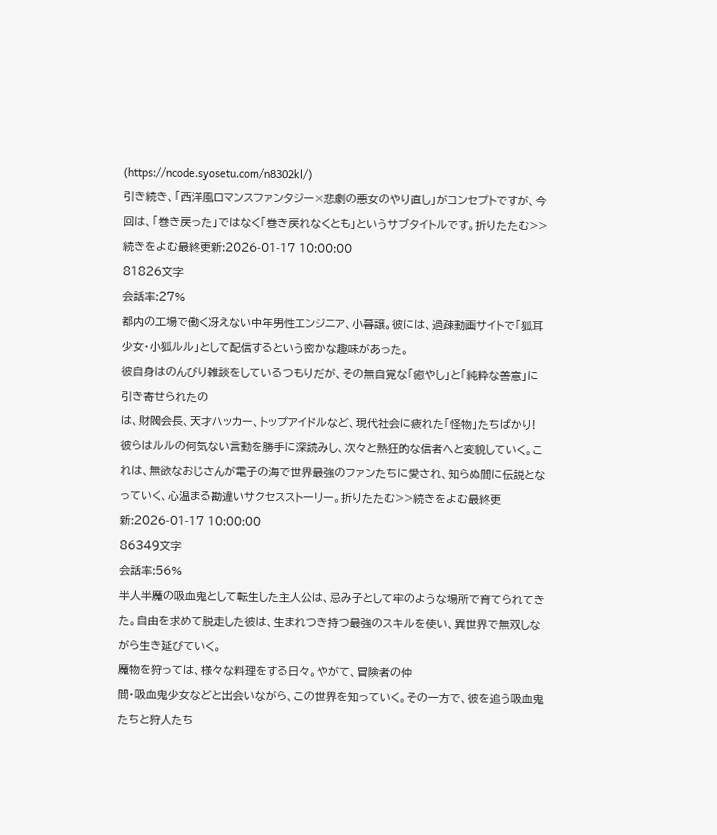(https://ncode.syosetu.com/n8302kl/)
引き続き、「西洋風ロマンスファンタジー×悲劇の悪女のやり直し」がコンセプトですが、今回は、「巻き戻った」ではなく「巻き戻れなくとも」というサブタイトルです。折りたたむ>>続きをよむ最終更新:2026-01-17 10:00:00
81826文字
会話率:27%
都内の工場で働く冴えない中年男性エンジニア、小暮譲。彼には、過疎動画サイトで「狐耳少女・小狐ルル」として配信するという密かな趣味があった。
彼自身はのんびり雑談をしているつもりだが、その無自覚な「癒やし」と「純粋な善意」に引き寄せられたの
は、財閥会長、天才ハッカー、トップアイドルなど、現代社会に疲れた「怪物」たちばかり!
彼らはルルの何気ない言動を勝手に深読みし、次々と熱狂的な信者へと変貌していく。これは、無欲なおじさんが電子の海で世界最強のファンたちに愛され、知らぬ間に伝説となっていく、心温まる勘違いサクセスストーリー。折りたたむ>>続きをよむ最終更新:2026-01-17 10:00:00
86349文字
会話率:56%
半人半魔の吸血鬼として転生した主人公は、忌み子として牢のような場所で育てられてきた。自由を求めて脱走した彼は、生まれつき持つ最強のスキルを使い、異世界で無双しながら生き延びていく。
魔物を狩っては、様々な料理をする日々。やがて、冒険者の仲
間・吸血鬼少女などと出会いながら、この世界を知っていく。その一方で、彼を追う吸血鬼たちと狩人たち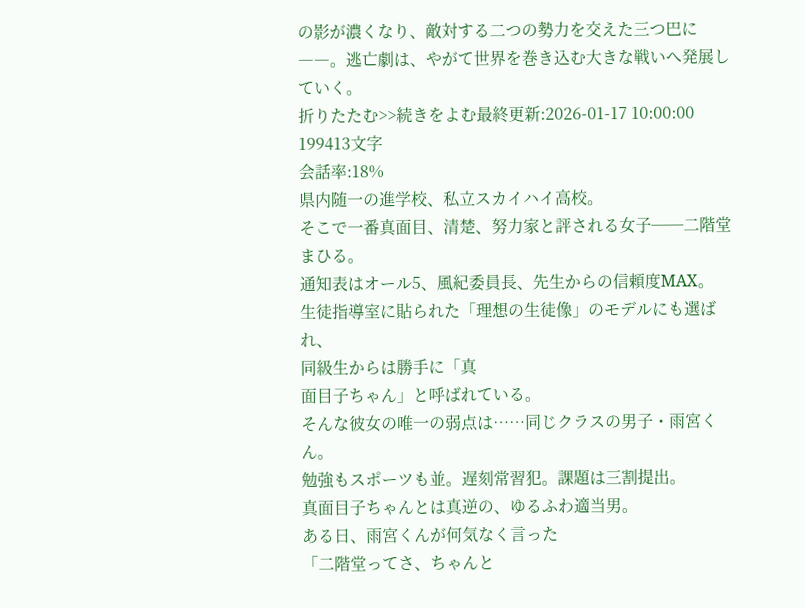の影が濃くなり、敵対する二つの勢力を交えた三つ巴に――。逃亡劇は、やがて世界を巻き込む大きな戦いへ発展していく。
折りたたむ>>続きをよむ最終更新:2026-01-17 10:00:00
199413文字
会話率:18%
県内随一の進学校、私立スカイハイ高校。
そこで一番真面目、清楚、努力家と評される女子──二階堂まひる。
通知表はオール5、風紀委員長、先生からの信頼度MAX。
生徒指導室に貼られた「理想の生徒像」のモデルにも選ばれ、
同級生からは勝手に「真
面目子ちゃん」と呼ばれている。
そんな彼女の唯一の弱点は……同じクラスの男子・雨宮くん。
勉強もスポーツも並。遅刻常習犯。課題は三割提出。
真面目子ちゃんとは真逆の、ゆるふわ適当男。
ある日、雨宮くんが何気なく言った
「二階堂ってさ、ちゃんと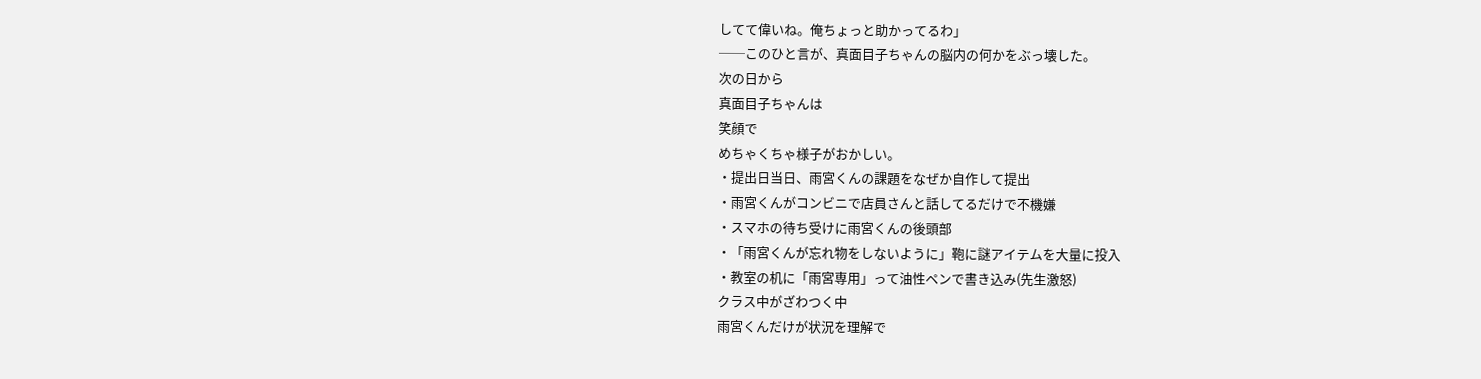してて偉いね。俺ちょっと助かってるわ」
──このひと言が、真面目子ちゃんの脳内の何かをぶっ壊した。
次の日から
真面目子ちゃんは
笑顔で
めちゃくちゃ様子がおかしい。
・提出日当日、雨宮くんの課題をなぜか自作して提出
・雨宮くんがコンビニで店員さんと話してるだけで不機嫌
・スマホの待ち受けに雨宮くんの後頭部
・「雨宮くんが忘れ物をしないように」鞄に謎アイテムを大量に投入
・教室の机に「雨宮専用」って油性ペンで書き込み(先生激怒)
クラス中がざわつく中
雨宮くんだけが状況を理解で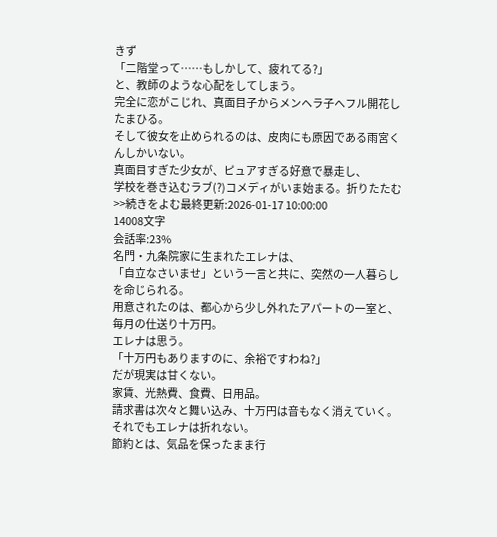きず
「二階堂って……もしかして、疲れてる?」
と、教師のような心配をしてしまう。
完全に恋がこじれ、真面目子からメンヘラ子へフル開花したまひる。
そして彼女を止められるのは、皮肉にも原因である雨宮くんしかいない。
真面目すぎた少女が、ピュアすぎる好意で暴走し、
学校を巻き込むラブ(?)コメディがいま始まる。折りたたむ>>続きをよむ最終更新:2026-01-17 10:00:00
14008文字
会話率:23%
名門・九条院家に生まれたエレナは、
「自立なさいませ」という一言と共に、突然の一人暮らしを命じられる。
用意されたのは、都心から少し外れたアパートの一室と、
毎月の仕送り十万円。
エレナは思う。
「十万円もありますのに、余裕ですわね?」
だが現実は甘くない。
家賃、光熱費、食費、日用品。
請求書は次々と舞い込み、十万円は音もなく消えていく。
それでもエレナは折れない。
節約とは、気品を保ったまま行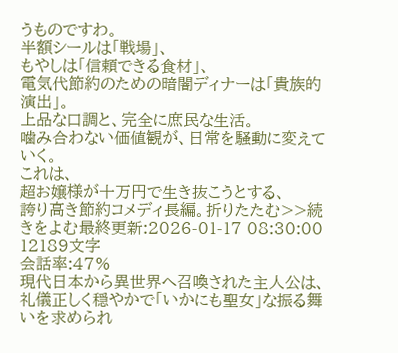うものですわ。
半額シールは「戦場」、
もやしは「信頼できる食材」、
電気代節約のための暗闇ディナーは「貴族的演出」。
上品な口調と、完全に庶民な生活。
噛み合わない価値観が、日常を騒動に変えていく。
これは、
超お嬢様が十万円で生き抜こうとする、
誇り高き節約コメディ長編。折りたたむ>>続きをよむ最終更新:2026-01-17 08:30:00
12189文字
会話率:47%
現代日本から異世界へ召喚された主人公は、礼儀正しく穏やかで「いかにも聖女」な振る舞いを求められ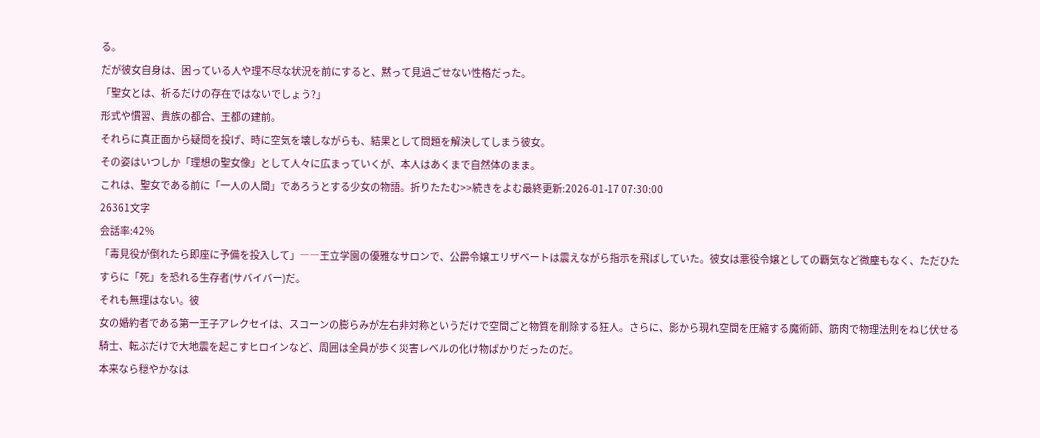る。
だが彼女自身は、困っている人や理不尽な状況を前にすると、黙って見過ごせない性格だった。
「聖女とは、祈るだけの存在ではないでしょう?」
形式や慣習、貴族の都合、王都の建前。
それらに真正面から疑問を投げ、時に空気を壊しながらも、結果として問題を解決してしまう彼女。
その姿はいつしか「理想の聖女像」として人々に広まっていくが、本人はあくまで自然体のまま。
これは、聖女である前に「一人の人間」であろうとする少女の物語。折りたたむ>>続きをよむ最終更新:2026-01-17 07:30:00
26361文字
会話率:42%
「毒見役が倒れたら即座に予備を投入して」――王立学園の優雅なサロンで、公爵令嬢エリザベートは震えながら指示を飛ばしていた。彼女は悪役令嬢としての覇気など微塵もなく、ただひたすらに「死」を恐れる生存者(サバイバー)だ。
それも無理はない。彼
女の婚約者である第一王子アレクセイは、スコーンの膨らみが左右非対称というだけで空間ごと物質を削除する狂人。さらに、影から現れ空間を圧縮する魔術師、筋肉で物理法則をねじ伏せる騎士、転ぶだけで大地震を起こすヒロインなど、周囲は全員が歩く災害レベルの化け物ばかりだったのだ。
本来なら穏やかなは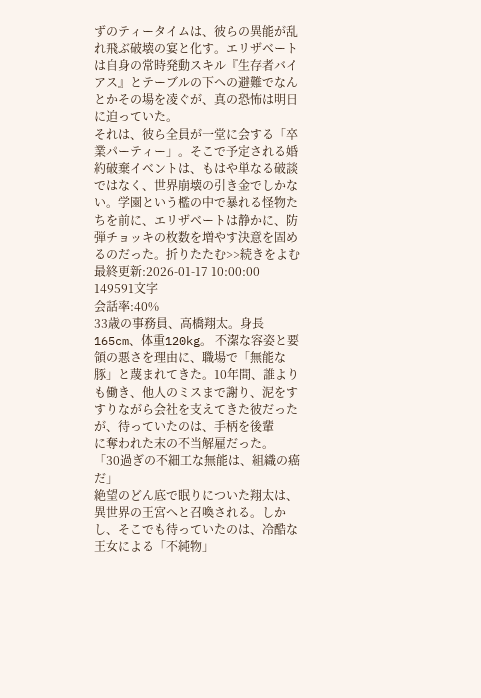ずのティータイムは、彼らの異能が乱れ飛ぶ破壊の宴と化す。エリザベートは自身の常時発動スキル『生存者バイアス』とテーブルの下への避難でなんとかその場を凌ぐが、真の恐怖は明日に迫っていた。
それは、彼ら全員が一堂に会する「卒業パーティー」。そこで予定される婚約破棄イベントは、もはや単なる破談ではなく、世界崩壊の引き金でしかない。学園という檻の中で暴れる怪物たちを前に、エリザベートは静かに、防弾チョッキの枚数を増やす決意を固めるのだった。折りたたむ>>続きをよむ最終更新:2026-01-17 10:00:00
149591文字
会話率:40%
33歳の事務員、高橋翔太。身長165cm、体重120kg。 不潔な容姿と要領の悪さを理由に、職場で「無能な豚」と蔑まれてきた。10年間、誰よりも働き、他人のミスまで謝り、泥をすすりながら会社を支えてきた彼だったが、待っていたのは、手柄を後輩
に奪われた末の不当解雇だった。
「30過ぎの不細工な無能は、組織の癌だ」
絶望のどん底で眠りについた翔太は、異世界の王宮へと召喚される。しかし、そこでも待っていたのは、冷酷な王女による「不純物」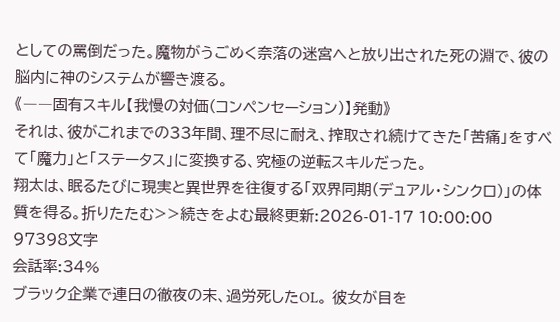としての罵倒だった。魔物がうごめく奈落の迷宮へと放り出された死の淵で、彼の脳内に神のシステムが響き渡る。
《――固有スキル【我慢の対価(コンペンセーション)】発動》
それは、彼がこれまでの33年間、理不尽に耐え、搾取され続けてきた「苦痛」をすべて「魔力」と「ステータス」に変換する、究極の逆転スキルだった。
翔太は、眠るたびに現実と異世界を往復する「双界同期(デュアル・シンクロ)」の体質を得る。折りたたむ>>続きをよむ最終更新:2026-01-17 10:00:00
97398文字
会話率:34%
ブラック企業で連日の徹夜の末、過労死したOL。 彼女が目を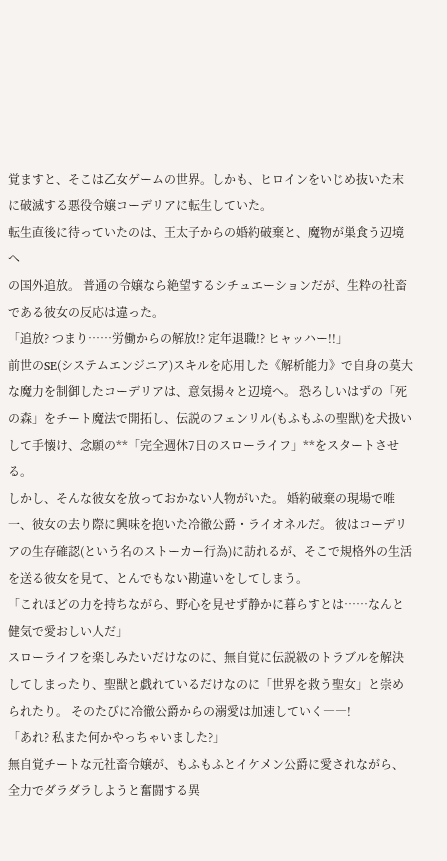覚ますと、そこは乙女ゲームの世界。しかも、ヒロインをいじめ抜いた末に破滅する悪役令嬢コーデリアに転生していた。
転生直後に待っていたのは、王太子からの婚約破棄と、魔物が巣食う辺境へ
の国外追放。 普通の令嬢なら絶望するシチュエーションだが、生粋の社畜である彼女の反応は違った。
「追放? つまり……労働からの解放!? 定年退職!? ヒャッハー!!」
前世のSE(システムエンジニア)スキルを応用した《解析能力》で自身の莫大な魔力を制御したコーデリアは、意気揚々と辺境へ。 恐ろしいはずの「死の森」をチート魔法で開拓し、伝説のフェンリル(もふもふの聖獣)を犬扱いして手懐け、念願の**「完全週休7日のスローライフ」**をスタートさせる。
しかし、そんな彼女を放っておかない人物がいた。 婚約破棄の現場で唯一、彼女の去り際に興味を抱いた冷徹公爵・ライオネルだ。 彼はコーデリアの生存確認(という名のストーカー行為)に訪れるが、そこで規格外の生活を送る彼女を見て、とんでもない勘違いをしてしまう。
「これほどの力を持ちながら、野心を見せず静かに暮らすとは……なんと健気で愛おしい人だ」
スローライフを楽しみたいだけなのに、無自覚に伝説級のトラブルを解決してしまったり、聖獣と戯れているだけなのに「世界を救う聖女」と崇められたり。 そのたびに冷徹公爵からの溺愛は加速していく――!
「あれ? 私また何かやっちゃいました?」
無自覚チートな元社畜令嬢が、もふもふとイケメン公爵に愛されながら、全力でダラダラしようと奮闘する異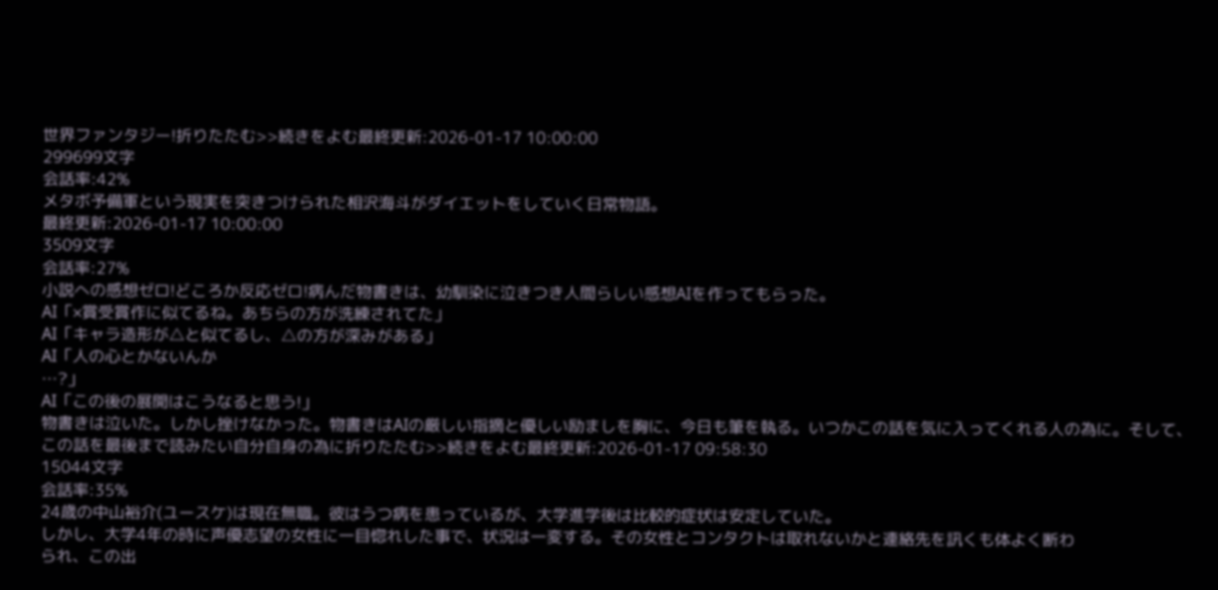世界ファンタジー!折りたたむ>>続きをよむ最終更新:2026-01-17 10:00:00
299699文字
会話率:42%
メタボ予備軍という現実を突きつけられた相沢海斗がダイエットをしていく日常物語。
最終更新:2026-01-17 10:00:00
3509文字
会話率:27%
小説への感想ゼロ!どころか反応ゼロ!病んだ物書きは、幼馴染に泣きつき人間らしい感想AIを作ってもらった。
AI「×賞受賞作に似てるね。あちらの方が洗練されてた」
AI「キャラ造形が△と似てるし、△の方が深みがある」
AI「人の心とかないんか
…?」
AI「この後の展開はこうなると思う!」
物書きは泣いた。しかし挫けなかった。物書きはAIの厳しい指摘と優しい励ましを胸に、今日も筆を執る。いつかこの話を気に入ってくれる人の為に。そして、この話を最後まで読みたい自分自身の為に折りたたむ>>続きをよむ最終更新:2026-01-17 09:58:30
15044文字
会話率:35%
24歳の中山裕介(ユースケ)は現在無職。彼はうつ病を患っているが、大学進学後は比較的症状は安定していた。
しかし、大学4年の時に声優志望の女性に一目惚れした事で、状況は一変する。その女性とコンタクトは取れないかと連絡先を訊くも体よく断わ
られ、この出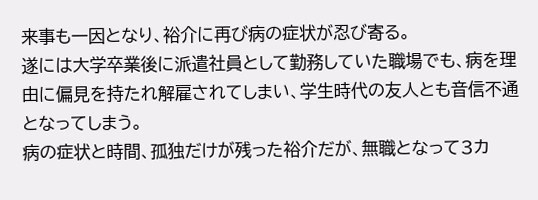来事も一因となり、裕介に再び病の症状が忍び寄る。
遂には大学卒業後に派遣社員として勤務していた職場でも、病を理由に偏見を持たれ解雇されてしまい、学生時代の友人とも音信不通となってしまう。
病の症状と時間、孤独だけが残った裕介だが、無職となって3カ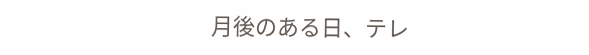月後のある日、テレ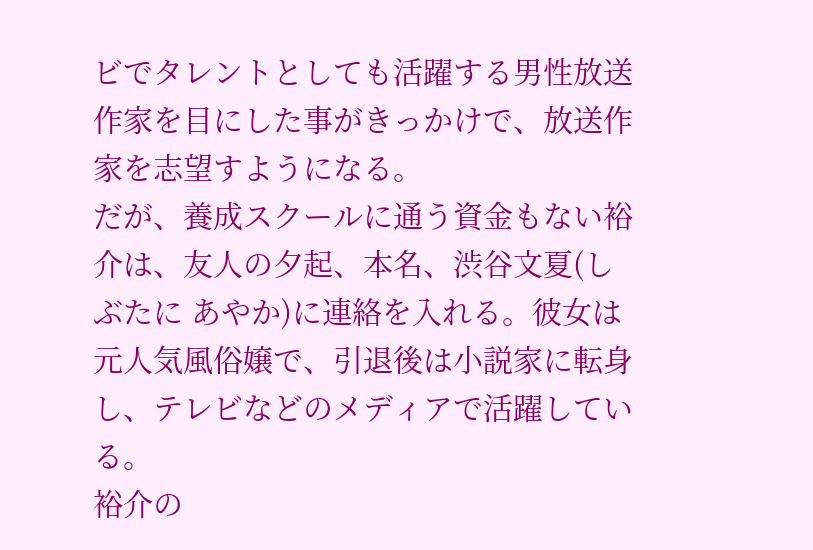ビでタレントとしても活躍する男性放送作家を目にした事がきっかけで、放送作家を志望すようになる。
だが、養成スクールに通う資金もない裕介は、友人の夕起、本名、渋谷文夏(しぶたに あやか)に連絡を入れる。彼女は元人気風俗嬢で、引退後は小説家に転身し、テレビなどのメディアで活躍している。
裕介の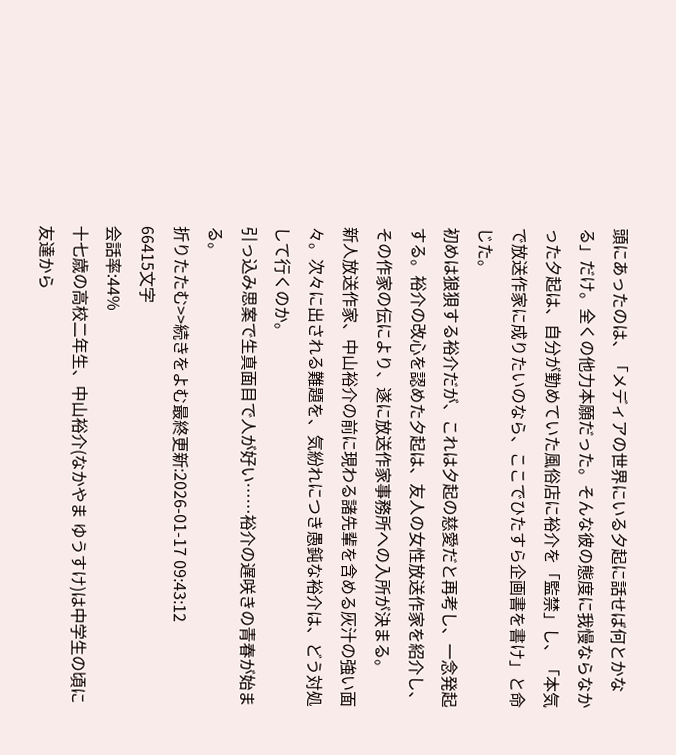頭にあったのは、「メディアの世界にいる夕起に話せば何とかなる」だけ。全くの他力本願だった。そんな彼の態度に我慢ならなかった夕起は、自分が勤めていた風俗店に裕介を「監禁」し、「本気で放送作家に成りたいのなら、ここでひたすら企画書を書け」と命じた。
初めは狼狽する裕介だが、これは夕起の慈愛だと再考し、一念発起する。裕介の改心を認めた夕起は、友人の女性放送作家を紹介し、その作家の伝により、遂に放送作家事務所への入所が決まる。
新人放送作家、中山裕介の前に現わる諸先輩を含める灰汁の強い面々。次々に出される難題を、気紛れにつき愚鈍な裕介は、どう対処して行くのか。
引っ込み思案で生真面目で人が好い……裕介の遅咲きの青春が始まる。
折りたたむ>>続きをよむ最終更新:2026-01-17 09:43:12
66415文字
会話率:44%
十七歳の高校二年生、中山裕介(なかやま ゆうすけ)は中学生の頃に友達から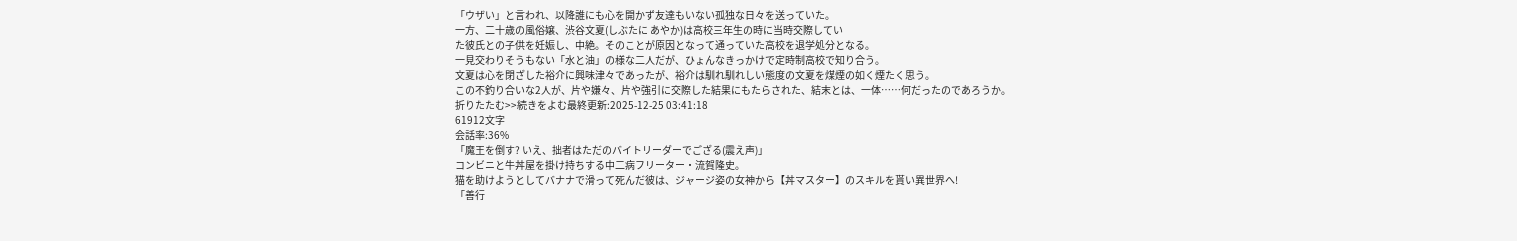「ウザい」と言われ、以降誰にも心を開かず友達もいない孤独な日々を送っていた。
一方、二十歳の風俗嬢、渋谷文夏(しぶたに あやか)は高校三年生の時に当時交際してい
た彼氏との子供を妊娠し、中絶。そのことが原因となって通っていた高校を退学処分となる。
一見交わりそうもない「水と油」の様な二人だが、ひょんなきっかけで定時制高校で知り合う。
文夏は心を閉ざした裕介に興味津々であったが、裕介は馴れ馴れしい態度の文夏を煤煙の如く煙たく思う。
この不釣り合いな2人が、片や嫌々、片や強引に交際した結果にもたらされた、結末とは、一体……何だったのであろうか。
折りたたむ>>続きをよむ最終更新:2025-12-25 03:41:18
61912文字
会話率:36%
「魔王を倒す? いえ、拙者はただのバイトリーダーでござる(震え声)」
コンビニと牛丼屋を掛け持ちする中二病フリーター・流賀隆史。
猫を助けようとしてバナナで滑って死んだ彼は、ジャージ姿の女神から【丼マスター】のスキルを貰い異世界へ!
「善行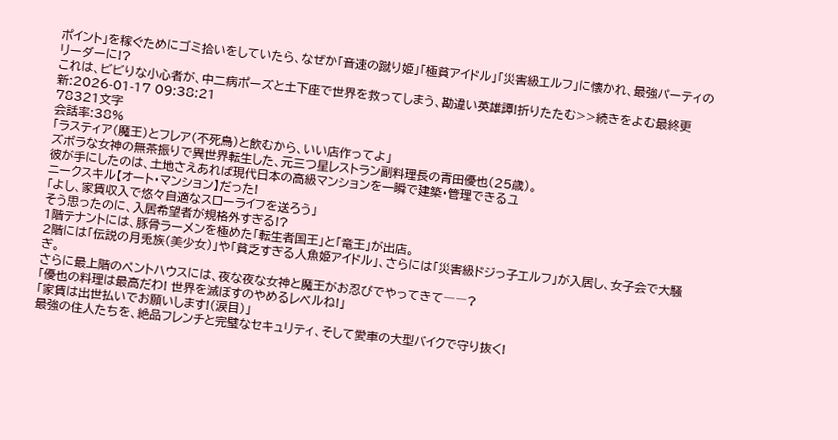ポイント」を稼ぐためにゴミ拾いをしていたら、なぜか「音速の蹴り姫」「極貧アイドル」「災害級エルフ」に懐かれ、最強パーティのリーダーに!?
これは、ビビりな小心者が、中二病ポーズと土下座で世界を救ってしまう、勘違い英雄譚!折りたたむ>>続きをよむ最終更新:2026-01-17 09:38:21
78321文字
会話率:38%
「ラスティア(魔王)とフレア(不死鳥)と飲むから、いい店作ってよ」
ズボラな女神の無茶振りで異世界転生した、元三つ星レストラン副料理長の青田優也(25歳)。
彼が手にしたのは、土地さえあれば現代日本の高級マンションを一瞬で建築・管理できるユ
ニークスキル【オート・マンション】だった!
「よし、家賃収入で悠々自適なスローライフを送ろう」
そう思ったのに、入居希望者が規格外すぎる!?
1階テナントには、豚骨ラーメンを極めた「転生者国王」と「竜王」が出店。
2階には「伝説の月兎族(美少女)」や「貧乏すぎる人魚姫アイドル」、さらには「災害級ドジっ子エルフ」が入居し、女子会で大騒ぎ。
さらに最上階のペントハウスには、夜な夜な女神と魔王がお忍びでやってきて――?
「優也の料理は最高だわ! 世界を滅ぼすのやめるレベルね!」
「家賃は出世払いでお願いします!(涙目)」
最強の住人たちを、絶品フレンチと完璧なセキュリティ、そして愛車の大型バイクで守り抜く!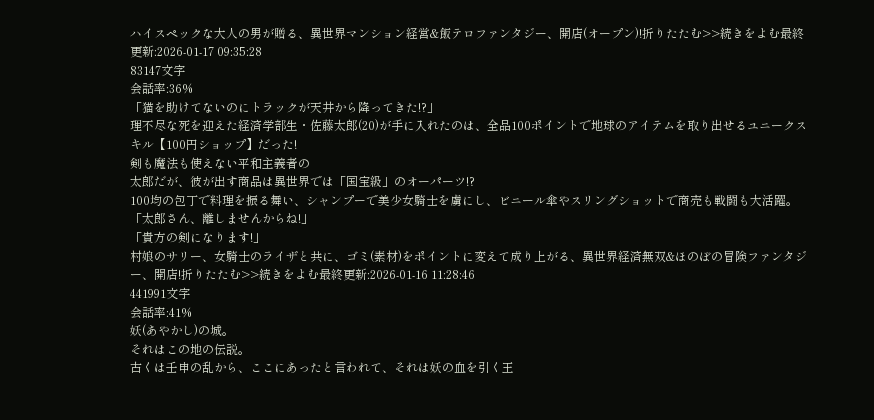ハイスペックな大人の男が贈る、異世界マンション経営&飯テロファンタジー、開店(オープン)!折りたたむ>>続きをよむ最終更新:2026-01-17 09:35:28
83147文字
会話率:36%
「猫を助けてないのにトラックが天井から降ってきた!?」
理不尽な死を迎えた経済学部生・佐藤太郎(20)が手に入れたのは、全品100ポイントで地球のアイテムを取り出せるユニークスキル【100円ショップ】だった!
剣も魔法も使えない平和主義者の
太郎だが、彼が出す商品は異世界では「国宝級」のオーパーツ!?
100均の包丁で料理を振る舞い、シャンプーで美少女騎士を虜にし、ビニール傘やスリングショットで商売も戦闘も大活躍。
「太郎さん、離しませんからね!」
「貴方の剣になります!」
村娘のサリー、女騎士のライザと共に、ゴミ(素材)をポイントに変えて成り上がる、異世界経済無双&ほのぼの冒険ファンタジー、開店!折りたたむ>>続きをよむ最終更新:2026-01-16 11:28:46
441991文字
会話率:41%
妖(あやかし)の城。
それはこの地の伝説。
古くは壬申の乱から、ここにあったと言われて、それは妖の血を引く王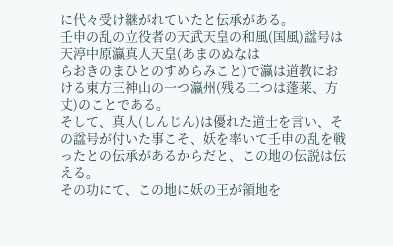に代々受け継がれていたと伝承がある。
壬申の乱の立役者の天武天皇の和風(国風)諡号は天渟中原瀛真人天皇(あまのぬなは
らおきのまひとのすめらみこと)で瀛は道教における東方三神山の一つ瀛州(残る二つは蓬莱、方丈)のことである。
そして、真人(しんじん)は優れた道士を言い、その諡号が付いた事こそ、妖を率いて壬申の乱を戦ったとの伝承があるからだと、この地の伝説は伝える。
その功にて、この地に妖の王が領地を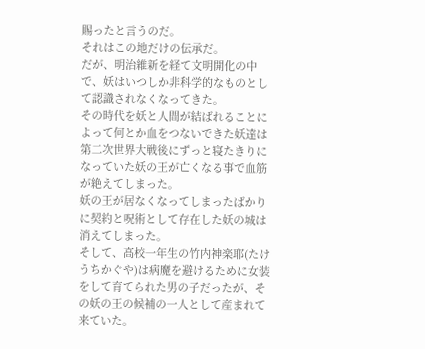賜ったと言うのだ。
それはこの地だけの伝承だ。
だが、明治維新を経て文明開化の中で、妖はいつしか非科学的なものとして認識されなくなってきた。
その時代を妖と人間が結ばれることによって何とか血をつないできた妖達は第二次世界大戦後にずっと寝たきりになっていた妖の王が亡くなる事で血筋が絶えてしまった。
妖の王が居なくなってしまったばかりに契約と呪術として存在した妖の城は消えてしまった。
そして、高校一年生の竹内神楽耶(たけうちかぐや)は病魔を避けるために女装をして育てられた男の子だったが、その妖の王の候補の一人として産まれて来ていた。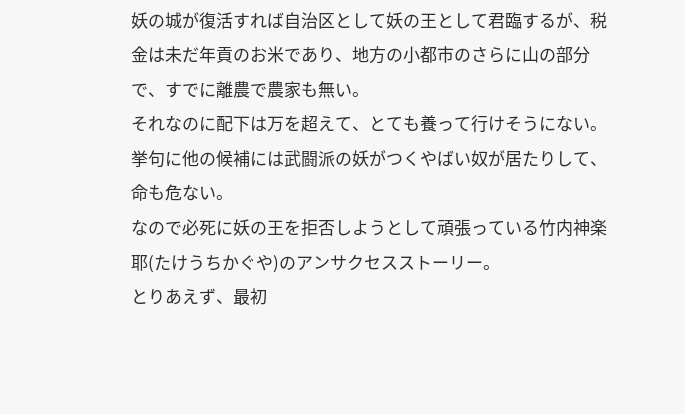妖の城が復活すれば自治区として妖の王として君臨するが、税金は未だ年貢のお米であり、地方の小都市のさらに山の部分で、すでに離農で農家も無い。
それなのに配下は万を超えて、とても養って行けそうにない。
挙句に他の候補には武闘派の妖がつくやばい奴が居たりして、命も危ない。
なので必死に妖の王を拒否しようとして頑張っている竹内神楽耶(たけうちかぐや)のアンサクセスストーリー。
とりあえず、最初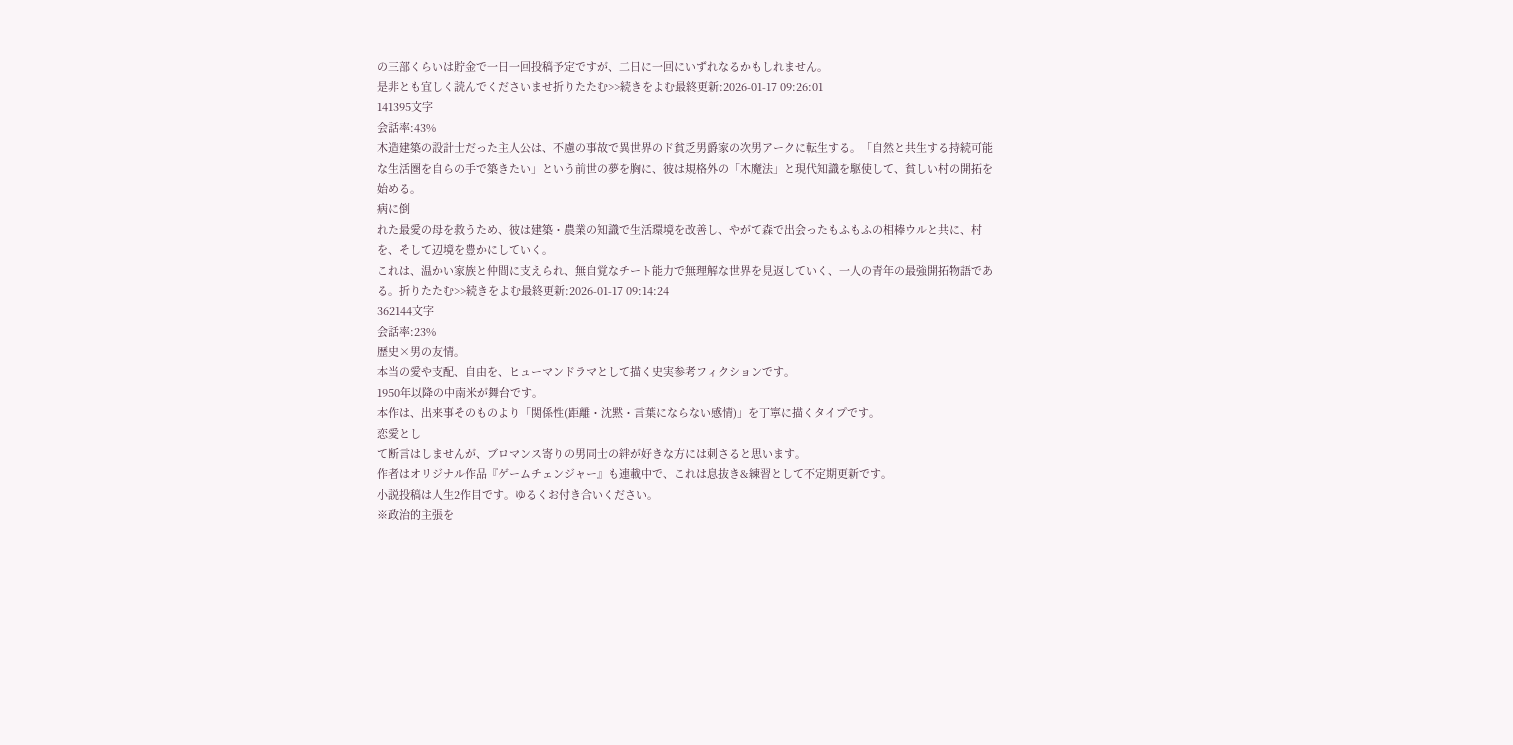の三部くらいは貯金で一日一回投稿予定ですが、二日に一回にいずれなるかもしれません。
是非とも宜しく読んでくださいませ折りたたむ>>続きをよむ最終更新:2026-01-17 09:26:01
141395文字
会話率:43%
木造建築の設計士だった主人公は、不慮の事故で異世界のド貧乏男爵家の次男アークに転生する。「自然と共生する持続可能な生活圏を自らの手で築きたい」という前世の夢を胸に、彼は規格外の「木魔法」と現代知識を駆使して、貧しい村の開拓を始める。
病に倒
れた最愛の母を救うため、彼は建築・農業の知識で生活環境を改善し、やがて森で出会ったもふもふの相棒ウルと共に、村を、そして辺境を豊かにしていく。
これは、温かい家族と仲間に支えられ、無自覚なチート能力で無理解な世界を見返していく、一人の青年の最強開拓物語である。折りたたむ>>続きをよむ最終更新:2026-01-17 09:14:24
362144文字
会話率:23%
歴史×男の友情。
本当の愛や支配、自由を、ヒューマンドラマとして描く史実参考フィクションです。
1950年以降の中南米が舞台です。
本作は、出来事そのものより「関係性(距離・沈黙・言葉にならない感情)」を丁寧に描くタイプです。
恋愛とし
て断言はしませんが、ブロマンス寄りの男同士の絆が好きな方には刺さると思います。
作者はオリジナル作品『ゲームチェンジャー』も連載中で、これは息抜き&練習として不定期更新です。
小説投稿は人生2作目です。ゆるくお付き合いください。
※政治的主張を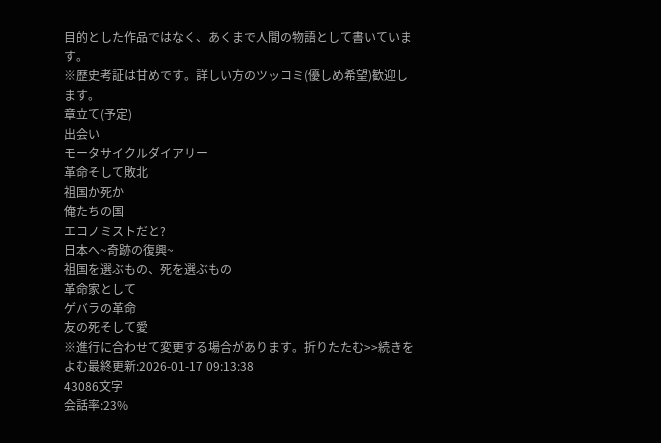目的とした作品ではなく、あくまで人間の物語として書いています。
※歴史考証は甘めです。詳しい方のツッコミ(優しめ希望)歓迎します。
章立て(予定)
出会い
モータサイクルダイアリー
革命そして敗北
祖国か死か
俺たちの国
エコノミストだと?
日本へ~奇跡の復興~
祖国を選ぶもの、死を選ぶもの
革命家として
ゲバラの革命
友の死そして愛
※進行に合わせて変更する場合があります。折りたたむ>>続きをよむ最終更新:2026-01-17 09:13:38
43086文字
会話率:23%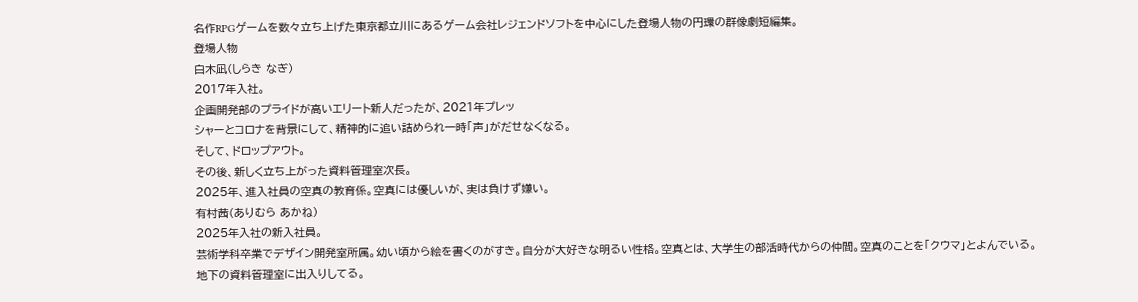名作RPGゲームを数々立ち上げた東京都立川にあるゲーム会社レジェンドソフトを中心にした登場人物の円環の群像劇短編集。
登場人物
白木凪(しらき なぎ)
2017年入社。
企画開発部のプライドが高いエリート新人だったが、2021年プレッ
シャーとコロナを背景にして、精神的に追い詰められ一時「声」がだせなくなる。
そして、ドロップアウト。
その後、新しく立ち上がった資料管理室次長。
2025年、進入社員の空真の教育係。空真には優しいが、実は負けず嫌い。
有村茜(ありむら あかね)
2025年入社の新入社員。
芸術学科卒業でデザイン開発室所属。幼い頃から絵を書くのがすき。自分が大好きな明るい性格。空真とは、大学生の部活時代からの仲間。空真のことを「クウマ」とよんでいる。
地下の資料管理室に出入りしてる。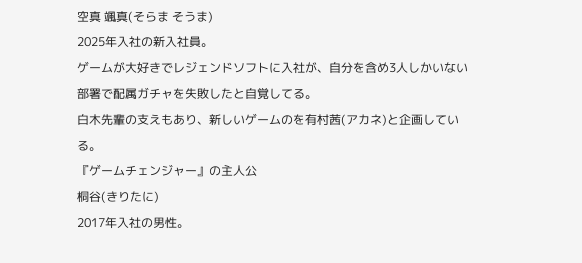空真 颯真(そらま そうま)
2025年入社の新入社員。
ゲームが大好きでレジェンドソフトに入社が、自分を含め3人しかいない部署で配属ガチャを失敗したと自覚してる。
白木先輩の支えもあり、新しいゲームのを有村茜(アカネ)と企画している。
『ゲームチェンジャー』の主人公
桐谷(きりたに)
2017年入社の男性。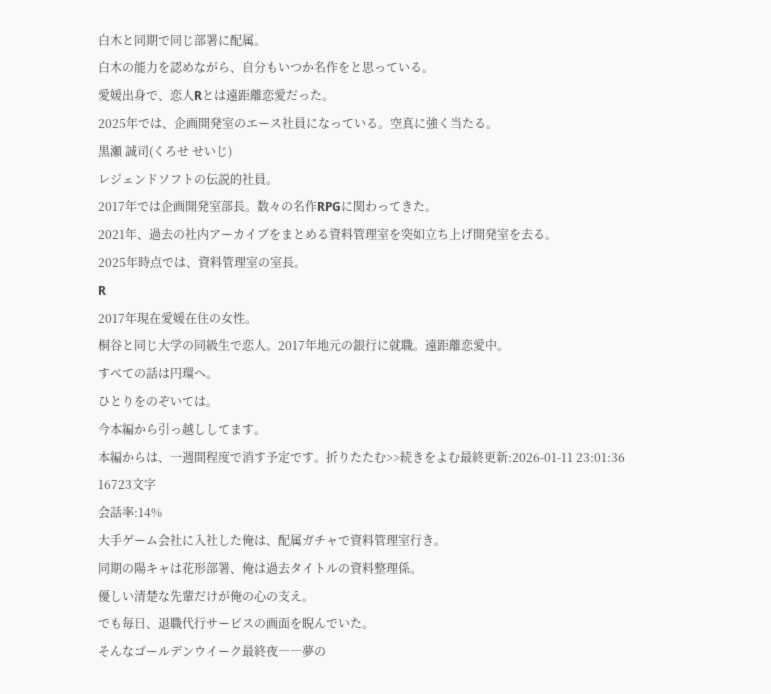白木と同期で同じ部署に配属。
白木の能力を認めながら、自分もいつか名作をと思っている。
愛媛出身で、恋人Rとは遠距離恋愛だった。
2025年では、企画開発室のエース社員になっている。空真に強く当たる。
黒瀬 誠司(くろせ せいじ)
レジェンドソフトの伝説的社員。
2017年では企画開発室部長。数々の名作RPGに関わってきた。
2021年、過去の社内アーカイブをまとめる資料管理室を突如立ち上げ開発室を去る。
2025年時点では、資料管理室の室長。
R
2017年現在愛媛在住の女性。
桐谷と同じ大学の同級生で恋人。2017年地元の銀行に就職。遠距離恋愛中。
すべての話は円環へ。
ひとりをのぞいては。
今本編から引っ越ししてます。
本編からは、一週間程度で消す予定です。折りたたむ>>続きをよむ最終更新:2026-01-11 23:01:36
16723文字
会話率:14%
大手ゲーム会社に入社した俺は、配属ガチャで資料管理室行き。
同期の陽キャは花形部署、俺は過去タイトルの資料整理係。
優しい清楚な先輩だけが俺の心の支え。
でも毎日、退職代行サービスの画面を睨んでいた。
そんなゴールデンウイーク最終夜――夢の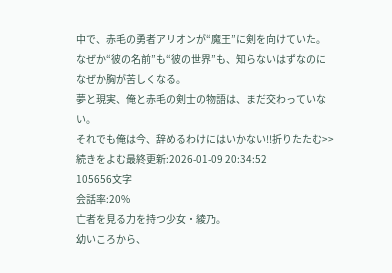中で、赤毛の勇者アリオンが“魔王”に剣を向けていた。
なぜか“彼の名前”も“彼の世界”も、知らないはずなのになぜか胸が苦しくなる。
夢と現実、俺と赤毛の剣士の物語は、まだ交わっていない。
それでも俺は今、辞めるわけにはいかない!!折りたたむ>>続きをよむ最終更新:2026-01-09 20:34:52
105656文字
会話率:20%
亡者を見る力を持つ少女・綾乃。
幼いころから、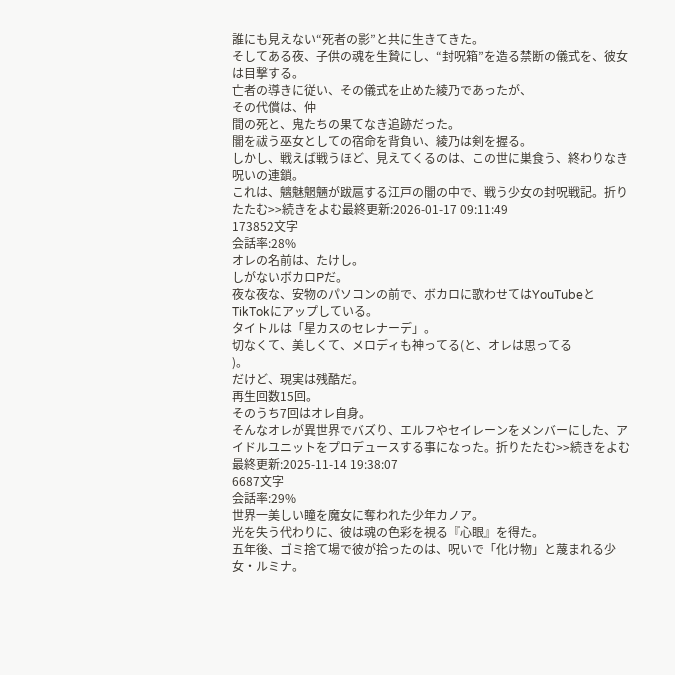誰にも見えない“死者の影”と共に生きてきた。
そしてある夜、子供の魂を生贄にし、“封呪箱”を造る禁断の儀式を、彼女は目撃する。
亡者の導きに従い、その儀式を止めた綾乃であったが、
その代償は、仲
間の死と、鬼たちの果てなき追跡だった。
闇を祓う巫女としての宿命を背負い、綾乃は剣を握る。
しかし、戦えば戦うほど、見えてくるのは、この世に巣食う、終わりなき呪いの連鎖。
これは、魑魅魍魎が跋扈する江戸の闇の中で、戦う少女の封呪戦記。折りたたむ>>続きをよむ最終更新:2026-01-17 09:11:49
173852文字
会話率:28%
オレの名前は、たけし。
しがないボカロPだ。
夜な夜な、安物のパソコンの前で、ボカロに歌わせてはYouTubeとTikTokにアップしている。
タイトルは「星カスのセレナーデ」。
切なくて、美しくて、メロディも神ってる(と、オレは思ってる
)。
だけど、現実は残酷だ。
再生回数15回。
そのうち7回はオレ自身。
そんなオレが異世界でバズり、エルフやセイレーンをメンバーにした、アイドルユニットをプロデュースする事になった。折りたたむ>>続きをよむ最終更新:2025-11-14 19:38:07
6687文字
会話率:29%
世界一美しい瞳を魔女に奪われた少年カノア。
光を失う代わりに、彼は魂の色彩を視る『心眼』を得た。
五年後、ゴミ捨て場で彼が拾ったのは、呪いで「化け物」と蔑まれる少女・ルミナ。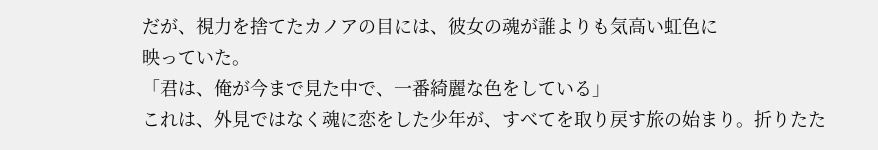だが、視力を捨てたカノアの目には、彼女の魂が誰よりも気高い虹色に
映っていた。
「君は、俺が今まで見た中で、一番綺麗な色をしている」
これは、外見ではなく魂に恋をした少年が、すべてを取り戻す旅の始まり。折りたた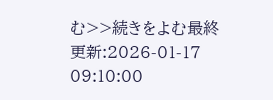む>>続きをよむ最終更新:2026-01-17 09:10:00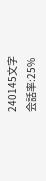240145文字
会話率:25%